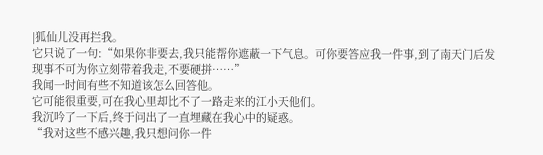|狐仙儿没再拦我。
它只说了一句:“如果你非要去,我只能帮你遮蔽一下气息。可你要答应我一件事,到了南天门后发现事不可为你立刻带着我走,不要硬拼……”
我闻一时间有些不知道该怎么回答他。
它可能很重要,可在我心里却比不了一路走来的江小天他们。
我沉吟了一下后,终于问出了一直埋藏在我心中的疑惑。
“我对这些不感兴趣,我只想问你一件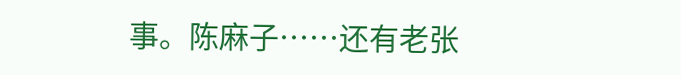事。陈麻子……还有老张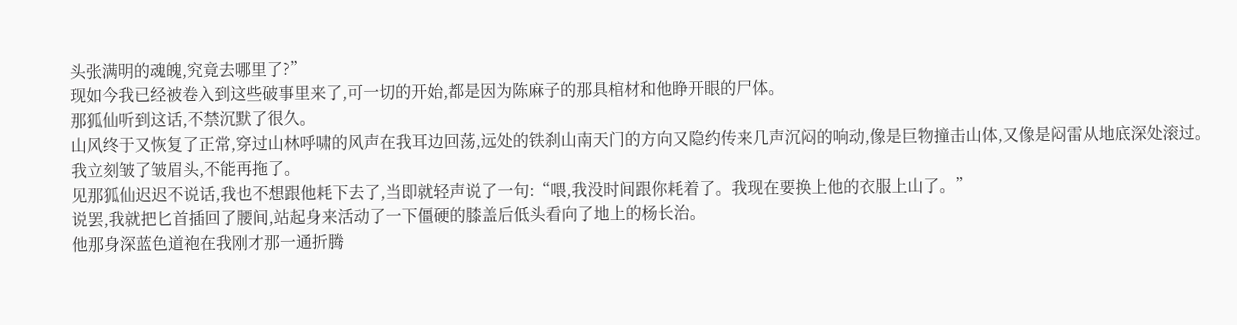头张满明的魂魄,究竟去哪里了?”
现如今我已经被卷入到这些破事里来了,可一切的开始,都是因为陈麻子的那具棺材和他睁开眼的尸体。
那狐仙听到这话,不禁沉默了很久。
山风终于又恢复了正常,穿过山林呼啸的风声在我耳边回荡,远处的铁刹山南天门的方向又隐约传来几声沉闷的响动,像是巨物撞击山体,又像是闷雷从地底深处滚过。
我立刻皱了皱眉头,不能再拖了。
见那狐仙迟迟不说话,我也不想跟他耗下去了,当即就轻声说了一句:“喂,我没时间跟你耗着了。我现在要换上他的衣服上山了。”
说罢,我就把匕首插回了腰间,站起身来活动了一下僵硬的膝盖后低头看向了地上的杨长治。
他那身深蓝色道袍在我刚才那一通折腾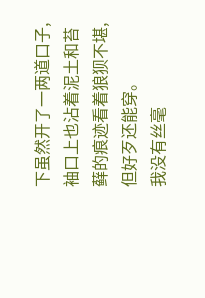下虽然开了一两道口子,袖口上也沾着泥土和苔藓的痕迹看着狼狈不堪,但好歹还能穿。
我没有丝毫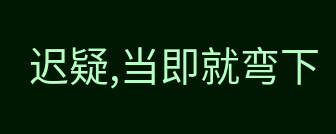迟疑,当即就弯下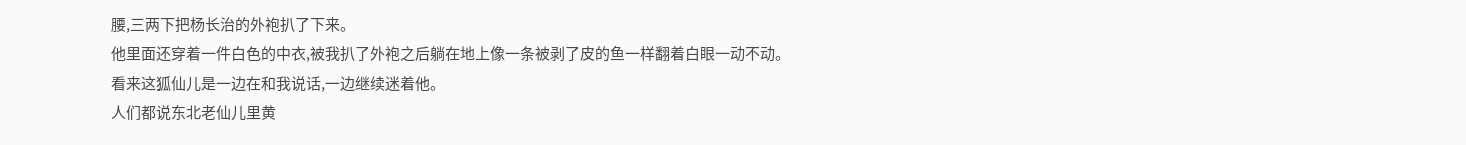腰,三两下把杨长治的外袍扒了下来。
他里面还穿着一件白色的中衣,被我扒了外袍之后躺在地上像一条被剥了皮的鱼一样翻着白眼一动不动。
看来这狐仙儿是一边在和我说话,一边继续迷着他。
人们都说东北老仙儿里黄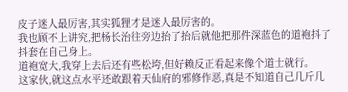皮子迷人最厉害,其实狐狸才是迷人最厉害的。
我也顾不上讲究,把杨长治往旁边抬了抬后就他把那件深蓝色的道袍抖了抖套在自己身上。
道袍宽大,我穿上去后还有些松垮,但好赖反正看起来像个道士就行。
这家伙,就这点水平还敢跟着天仙府的邪修作恶,真是不知道自己几斤几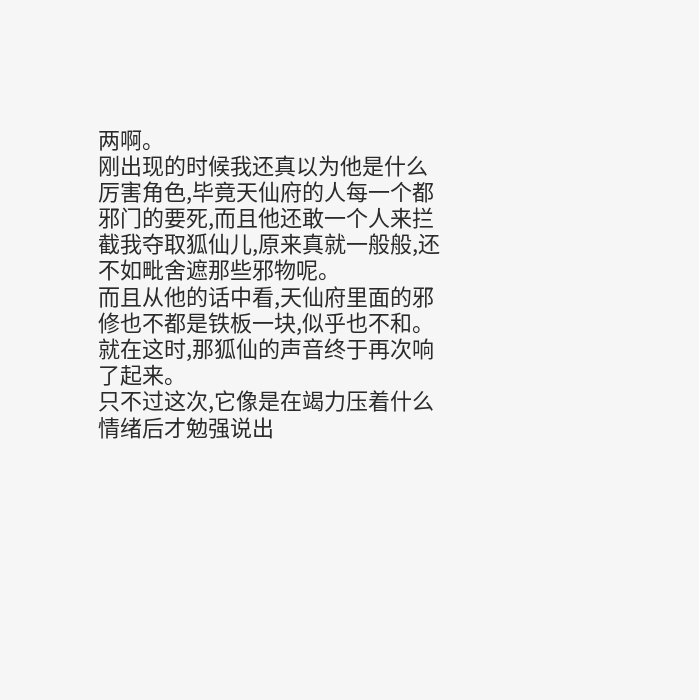两啊。
刚出现的时候我还真以为他是什么厉害角色,毕竟天仙府的人每一个都邪门的要死,而且他还敢一个人来拦截我夺取狐仙儿,原来真就一般般,还不如毗舍遮那些邪物呢。
而且从他的话中看,天仙府里面的邪修也不都是铁板一块,似乎也不和。
就在这时,那狐仙的声音终于再次响了起来。
只不过这次,它像是在竭力压着什么情绪后才勉强说出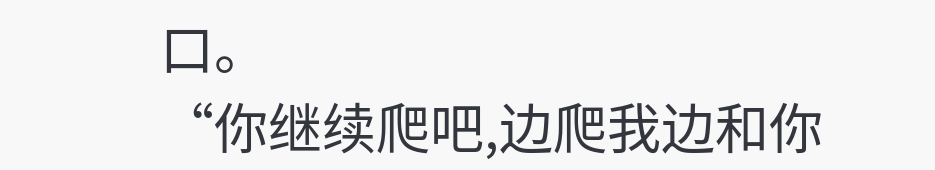口。
“你继续爬吧,边爬我边和你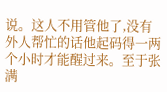说。这人不用管他了,没有外人帮忙的话他起码得一两个小时才能醒过来。至于张满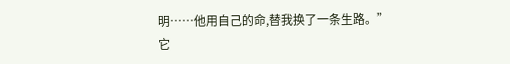明……他用自己的命,替我换了一条生路。”
它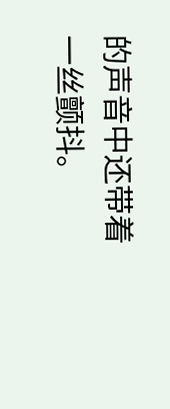的声音中还带着一丝颤抖。